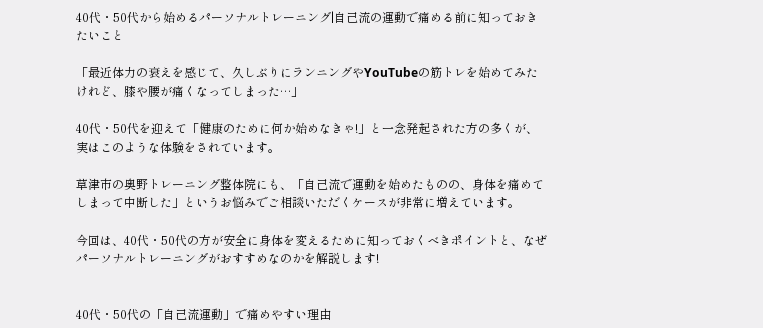40代・50代から始めるパーソナルトレーニング|自己流の運動で痛める前に知っておきたいこと

「最近体力の衰えを感じて、久しぶりにランニングやYouTubeの筋トレを始めてみたけれど、膝や腰が痛くなってしまった…」

40代・50代を迎えて「健康のために何か始めなきゃ!」と一念発起された方の多くが、実はこのような体験をされています。

草津市の奥野トレーニング整体院にも、「自己流で運動を始めたものの、身体を痛めてしまって中断した」というお悩みでご相談いただくケースが非常に増えています。

今回は、40代・50代の方が安全に身体を変えるために知っておくべきポイントと、なぜパーソナルトレーニングがおすすめなのかを解説します!


40代・50代の「自己流運動」で痛めやすい理由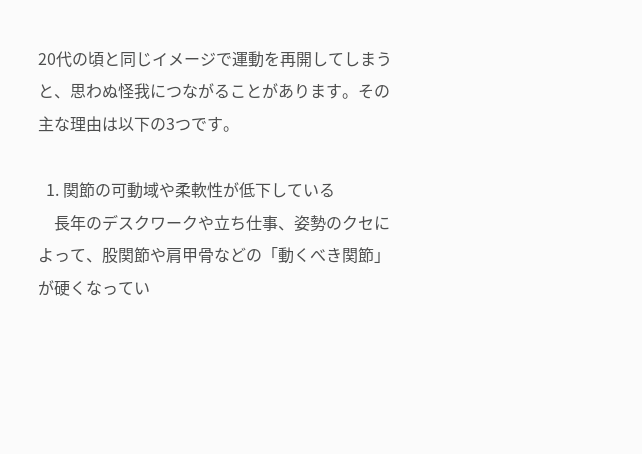20代の頃と同じイメージで運動を再開してしまうと、思わぬ怪我につながることがあります。その主な理由は以下の3つです。

  1. 関節の可動域や柔軟性が低下している
    長年のデスクワークや立ち仕事、姿勢のクセによって、股関節や肩甲骨などの「動くべき関節」が硬くなってい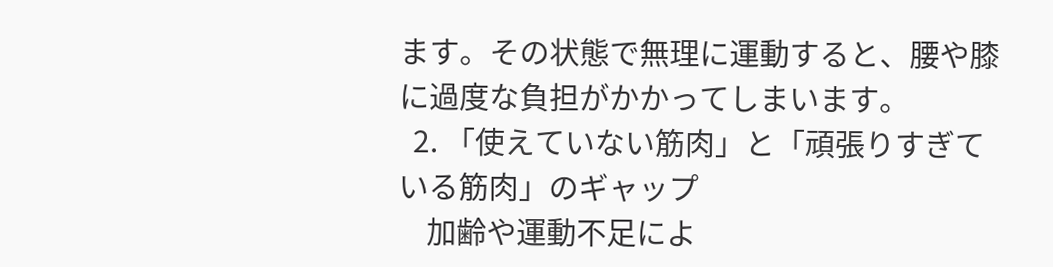ます。その状態で無理に運動すると、腰や膝に過度な負担がかかってしまいます。
  2. 「使えていない筋肉」と「頑張りすぎている筋肉」のギャップ
    加齢や運動不足によ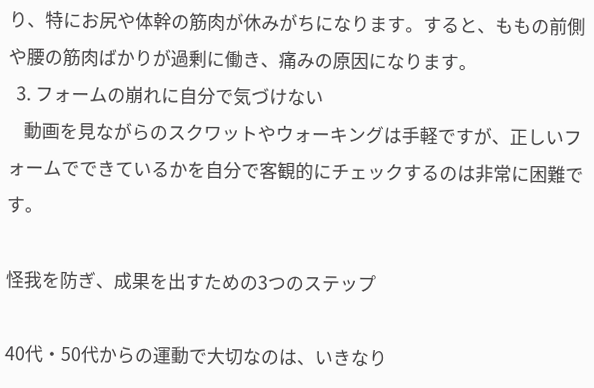り、特にお尻や体幹の筋肉が休みがちになります。すると、ももの前側や腰の筋肉ばかりが過剰に働き、痛みの原因になります。
  3. フォームの崩れに自分で気づけない
    動画を見ながらのスクワットやウォーキングは手軽ですが、正しいフォームでできているかを自分で客観的にチェックするのは非常に困難です。

怪我を防ぎ、成果を出すための3つのステップ

40代・50代からの運動で大切なのは、いきなり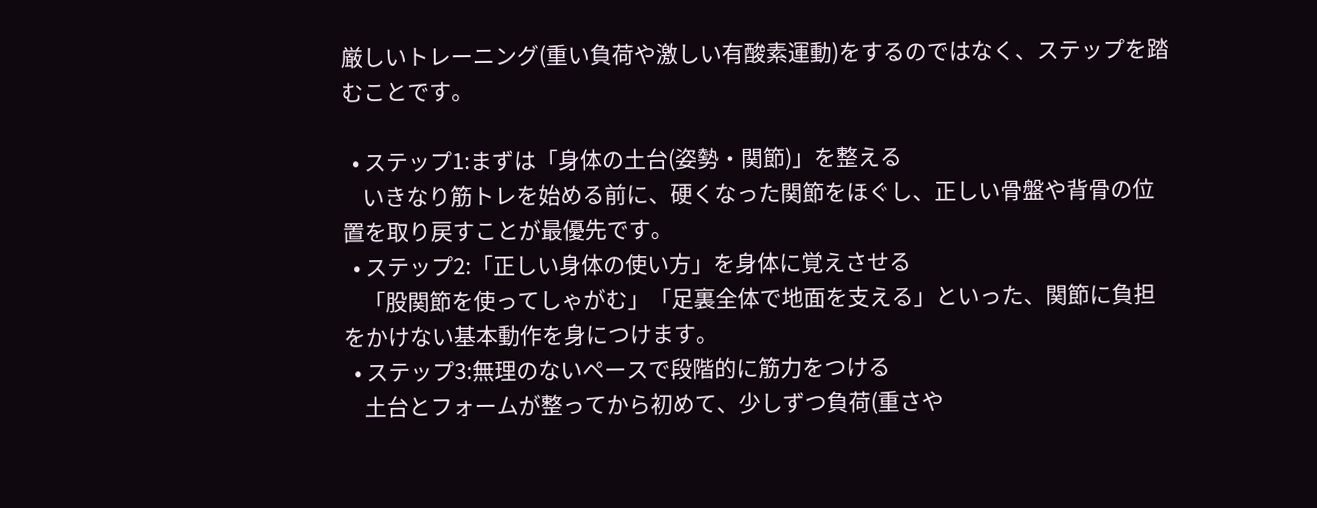厳しいトレーニング(重い負荷や激しい有酸素運動)をするのではなく、ステップを踏むことです。

  • ステップ1:まずは「身体の土台(姿勢・関節)」を整える
    いきなり筋トレを始める前に、硬くなった関節をほぐし、正しい骨盤や背骨の位置を取り戻すことが最優先です。
  • ステップ2:「正しい身体の使い方」を身体に覚えさせる
    「股関節を使ってしゃがむ」「足裏全体で地面を支える」といった、関節に負担をかけない基本動作を身につけます。
  • ステップ3:無理のないペースで段階的に筋力をつける
    土台とフォームが整ってから初めて、少しずつ負荷(重さや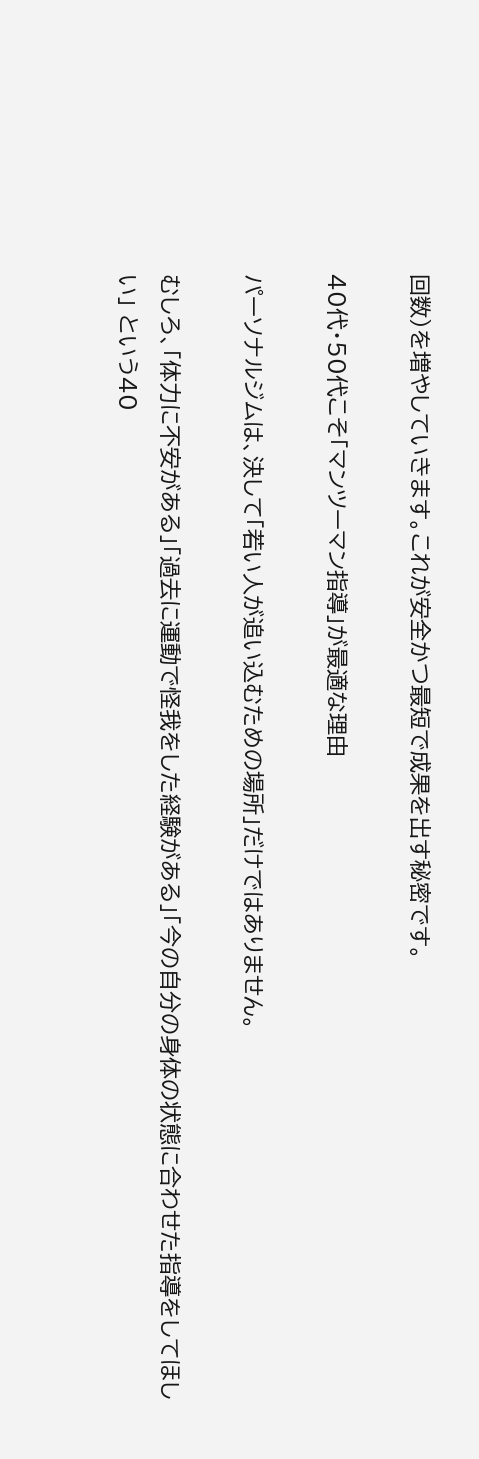回数)を増やしていきます。これが安全かつ最短で成果を出す秘密です。

40代・50代こそ「マンツーマン指導」が最適な理由

パーソナルジムは、決して「若い人が追い込むための場所」だけではありません。

むしろ、「体力に不安がある」「過去に運動で怪我をした経験がある」「今の自分の身体の状態に合わせた指導をしてほしい」 という40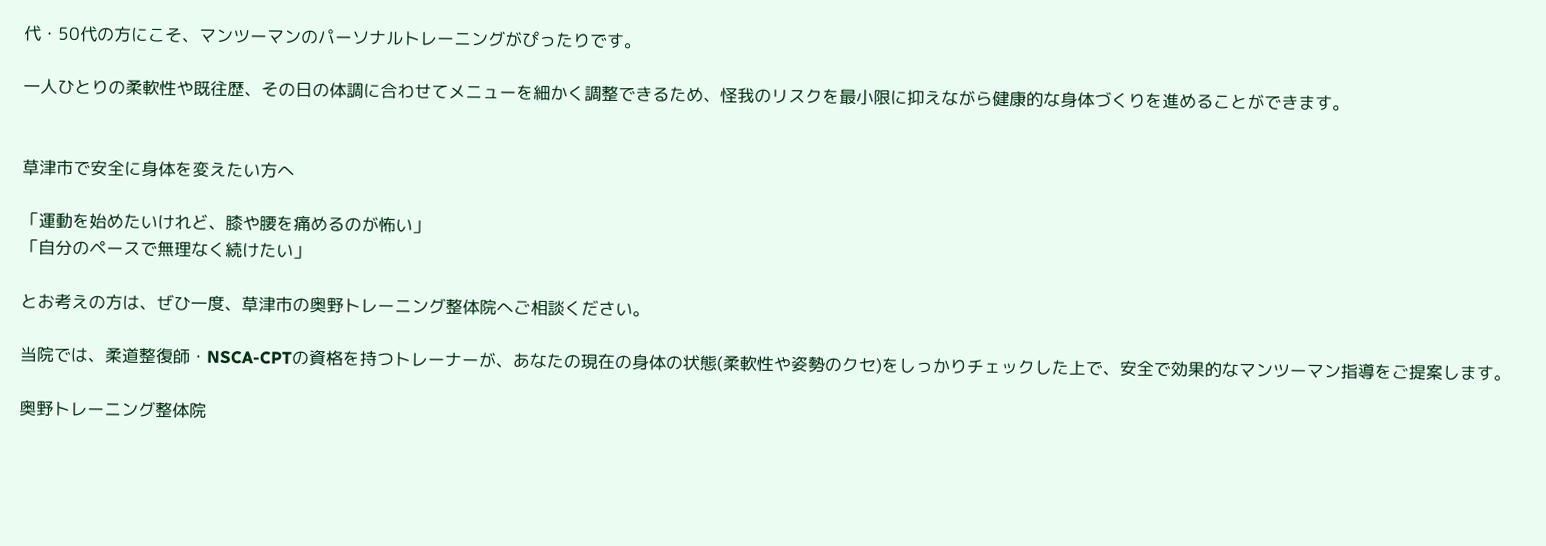代・50代の方にこそ、マンツーマンのパーソナルトレーニングがぴったりです。

一人ひとりの柔軟性や既往歴、その日の体調に合わせてメニューを細かく調整できるため、怪我のリスクを最小限に抑えながら健康的な身体づくりを進めることができます。


草津市で安全に身体を変えたい方へ

「運動を始めたいけれど、膝や腰を痛めるのが怖い」
「自分のペースで無理なく続けたい」

とお考えの方は、ぜひ一度、草津市の奥野トレーニング整体院へご相談ください。

当院では、柔道整復師・NSCA-CPTの資格を持つトレーナーが、あなたの現在の身体の状態(柔軟性や姿勢のクセ)をしっかりチェックした上で、安全で効果的なマンツーマン指導をご提案します。

奥野トレーニング整体院